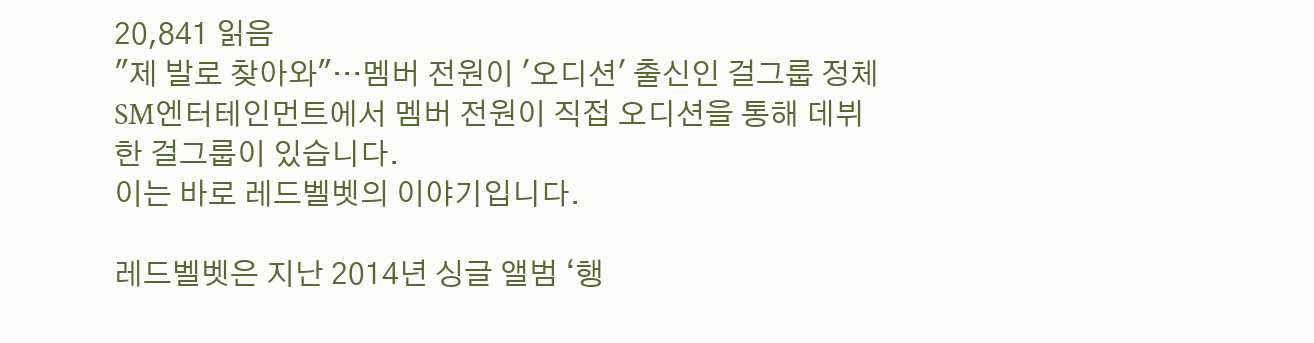20,841 읽음
"제 발로 찾아와"…멤버 전원이 '오디션' 출신인 걸그룹 정체
SM엔터테인먼트에서 멤버 전원이 직접 오디션을 통해 데뷔한 걸그룹이 있습니다.
이는 바로 레드벨벳의 이야기입니다.

레드벨벳은 지난 2014년 싱글 앨범 ‘행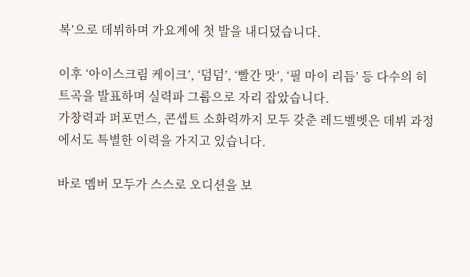복’으로 데뷔하며 가요계에 첫 발을 내디뎠습니다.

이후 ‘아이스크림 케이크’, ‘덤덤’, ‘빨간 맛’, ‘필 마이 리듬’ 등 다수의 히트곡을 발표하며 실력파 그룹으로 자리 잡았습니다.
가창력과 퍼포먼스, 콘셉트 소화력까지 모두 갖춘 레드벨벳은 데뷔 과정에서도 특별한 이력을 가지고 있습니다.

바로 멤버 모두가 스스로 오디션을 보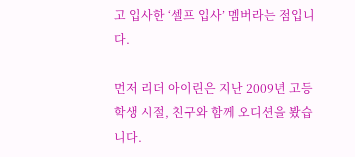고 입사한 ‘셀프 입사’ 멤버라는 점입니다.

먼저 리더 아이린은 지난 2009년 고등학생 시절, 친구와 함께 오디션을 봤습니다.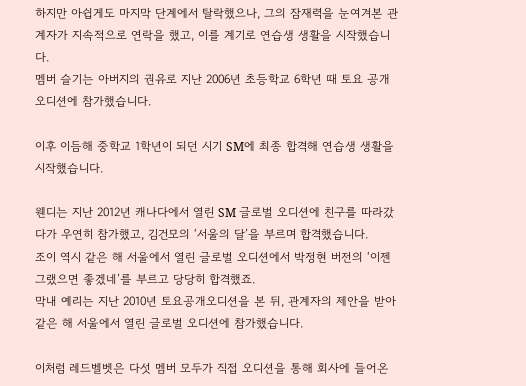하지만 아쉽게도 마지막 단계에서 탈락했으나, 그의 잠재력을 눈여겨본 관계자가 지속적으로 연락을 했고, 이를 계기로 연습생 생활을 시작했습니다.
멤버 슬기는 아버지의 권유로 지난 2006년 초등학교 6학년 때 토요 공개 오디션에 참가했습니다.

이후 이듬해 중학교 1학년이 되던 시기 SM에 최종 합격해 연습생 생활을 시작했습니다.

웬디는 지난 2012년 캐나다에서 열린 SM 글로벌 오디션에 친구를 따라갔다가 우연히 참가했고, 김건모의 ‘서울의 달’을 부르며 합격했습니다.
조이 역시 같은 해 서울에서 열린 글로벌 오디션에서 박정현 버전의 ‘이젠 그랬으면 좋겠네’를 부르고 당당히 합격했죠.
막내 예리는 지난 2010년 토요공개오디션을 본 뒤, 관계자의 제안을 받아 같은 해 서울에서 열린 글로벌 오디션에 참가했습니다.

이처럼 레드벨벳은 다섯 멤버 모두가 직접 오디션을 통해 회사에 들어온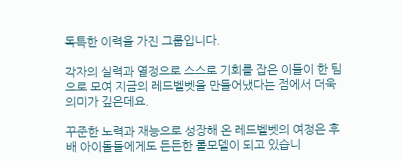독특한 이력을 가진 그룹입니다.

각자의 실력과 열정으로 스스로 기회를 잡은 이들이 한 팀으로 모여 지금의 레드벨벳을 만들어냈다는 점에서 더욱 의미가 깊은데요.

꾸준한 노력과 재능으로 성장해 온 레드벨벳의 여정은 후배 아이돌들에게도 든든한 롤모델이 되고 있습니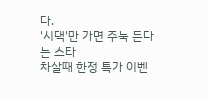다.
'시댁'만 가면 주눅 든다는 스타
차살때 한정 특가 이벤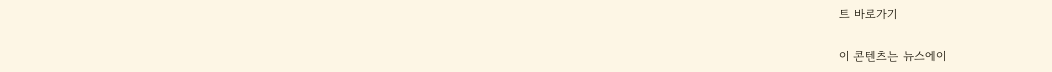트 바로가기

이 콘텐츠는 뉴스에이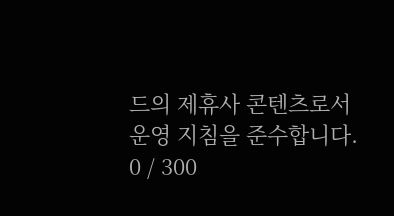드의 제휴사 콘텐츠로서 운영 지침을 준수합니다.
0 / 300